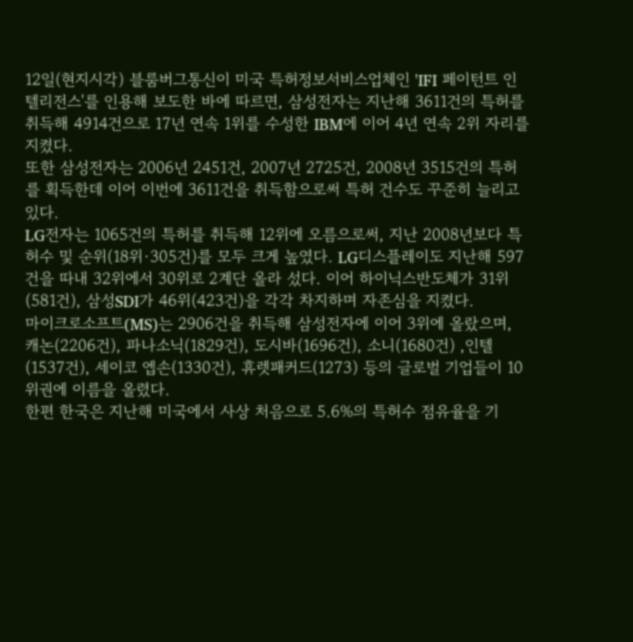12일(현지시각) 블룸버그통신이 미국 특허정보서비스업체인 'IFI 페이턴트 인텔리전스'를 인용해 보도한 바에 따르면, 삼성전자는 지난해 3611건의 특허를 취득해 4914건으로 17년 연속 1위를 수성한 IBM에 이어 4년 연속 2위 자리를 지켰다.
또한 삼성전자는 2006년 2451건, 2007년 2725건, 2008년 3515건의 특허를 획득한데 이어 이번에 3611건을 취득함으로써 특허 건수도 꾸준히 늘리고 있다.
LG전자는 1065건의 특허를 취득해 12위에 오름으로써, 지난 2008년보다 특허수 및 순위(18위·305건)를 모두 크게 높였다. LG디스플레이도 지난해 597건을 따내 32위에서 30위로 2계단 올라 섰다. 이어 하이닉스반도체가 31위(581건), 삼성SDI가 46위(423건)을 각각 차지하며 자존심을 지켰다.
마이크로소프트(MS)는 2906건을 취득해 삼성전자에 이어 3위에 올랐으며, 캐논(2206건), 파나소닉(1829건), 도시바(1696건), 소니(1680건) ,인텔(1537건), 세이코 엡손(1330건), 휴렛패커드(1273) 등의 글로벌 기업들이 10위권에 이름을 올렸다.
한편 한국은 지난해 미국에서 사상 처음으로 5.6%의 특허수 점유율을 기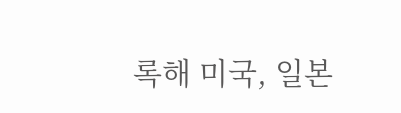록해 미국, 일본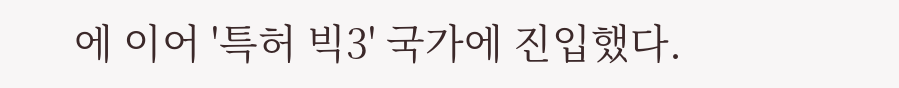에 이어 '특허 빅3' 국가에 진입했다.